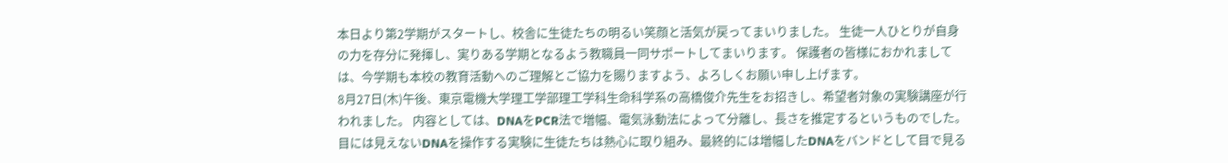本日より第2学期がスタートし、校舎に生徒たちの明るい笑顔と活気が戻ってまいりました。 生徒一人ひとりが自身の力を存分に発揮し、実りある学期となるよう教職員一同サポートしてまいります。 保護者の皆様におかれましては、今学期も本校の教育活動へのご理解とご協力を賜りますよう、よろしくお願い申し上げます。
8月27日(木)午後、東京電機大学理工学部理工学科生命科学系の高橋俊介先生をお招きし、希望者対象の実験講座が行われました。 内容としては、DNAをPCR法で増幅、電気泳動法によって分離し、長さを推定するというものでした。目には見えないDNAを操作する実験に生徒たちは熱心に取り組み、最終的には増幅したDNAをバンドとして目で見る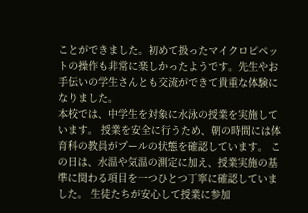ことができました。初めて扱ったマイクロピペットの操作も非常に楽しかったようです。先生やお手伝いの学生さんとも交流ができて貴重な体験になりました。
本校では、中学生を対象に水泳の授業を実施しています。 授業を安全に行うため、朝の時間には体育科の教員がプールの状態を確認しています。 この日は、水温や気温の測定に加え、授業実施の基準に関わる項目を一つひとつ丁寧に確認していました。 生徒たちが安心して授業に参加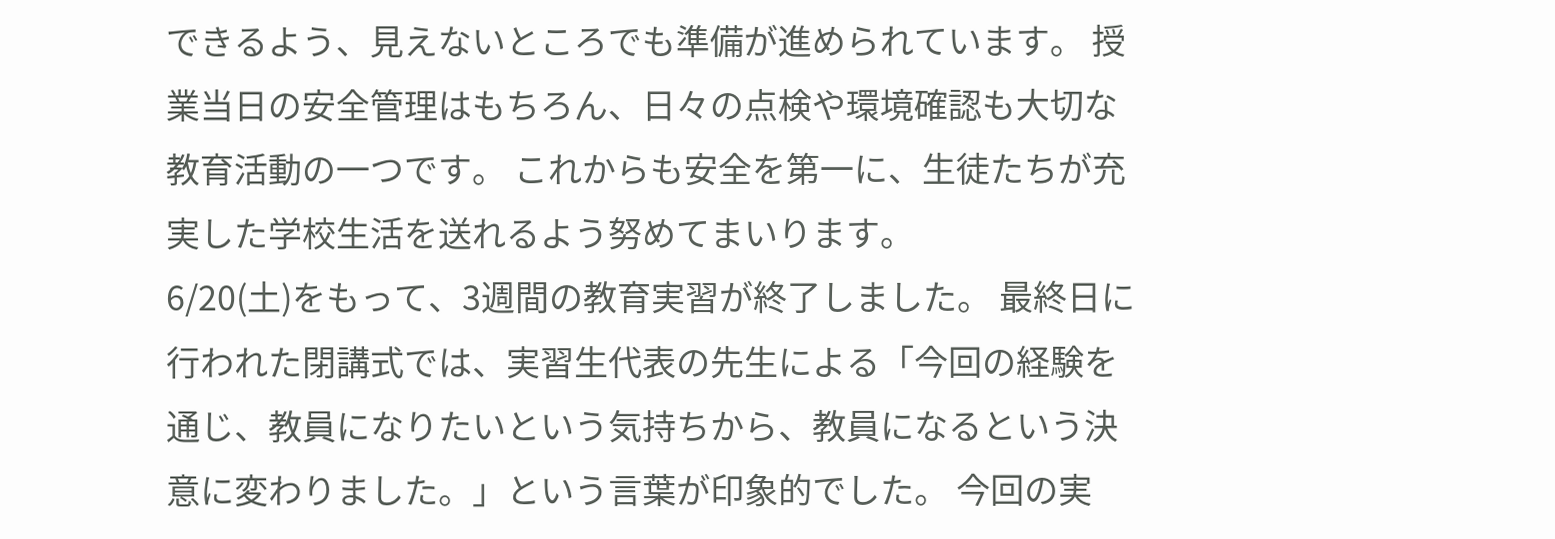できるよう、見えないところでも準備が進められています。 授業当日の安全管理はもちろん、日々の点検や環境確認も大切な教育活動の一つです。 これからも安全を第一に、生徒たちが充実した学校生活を送れるよう努めてまいります。
6/20(土)をもって、3週間の教育実習が終了しました。 最終日に行われた閉講式では、実習生代表の先生による「今回の経験を通じ、教員になりたいという気持ちから、教員になるという決意に変わりました。」という言葉が印象的でした。 今回の実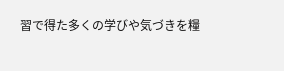習で得た多くの学びや気づきを糧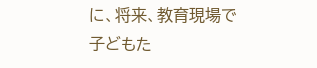に、将来、教育現場で子どもた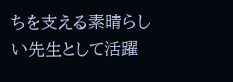ちを支える素晴らしい先生として活躍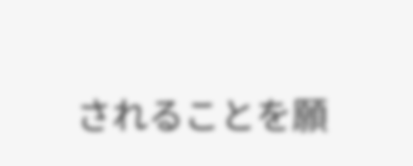されることを願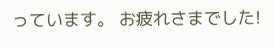っています。 お疲れさまでした!